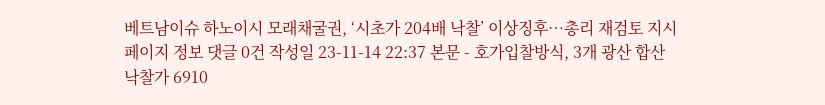베트남이슈 하노이시 모래채굴권, ‘시초가 204배 낙찰’ 이상징후…총리 재검토 지시 페이지 정보 댓글 0건 작성일 23-11-14 22:37 본문 - 호가입찰방식, 3개 광산 합산 낙찰가 6910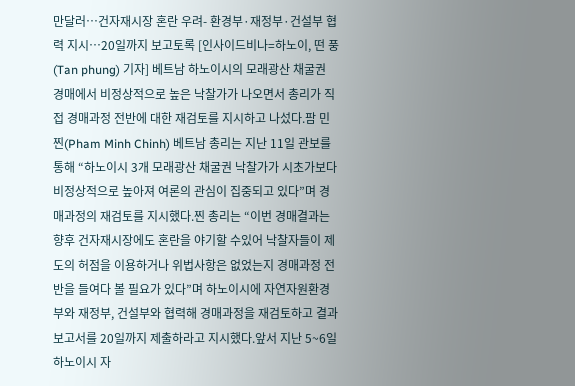만달러…건자재시장 혼란 우려- 환경부·재정부·건설부 협력 지시…20일까지 보고토록 [인사이드비나=하노이, 떤 풍(Tan phung) 기자] 베트남 하노이시의 모래광산 채굴권 경매에서 비정상적으로 높은 낙찰가가 나오면서 총리가 직접 경매과정 전반에 대한 재검토를 지시하고 나섰다.팜 민 찐(Pham Minh Chinh) 베트남 총리는 지난 11일 관보를 통해 “하노이시 3개 모래광산 채굴권 낙찰가가 시초가보다 비정상적으로 높아져 여론의 관심이 집중되고 있다”며 경매과정의 재검토를 지시했다.찐 총리는 “이번 경매결과는 향후 건자재시장에도 혼란을 야기할 수있어 낙찰자들이 제도의 허점을 이용하거나 위법사항은 없었는지 경매과정 전반을 들여다 볼 필요가 있다”며 하노이시에 자연자원환경부와 재정부, 건설부와 협력해 경매과정을 재검토하고 결과보고서를 20일까지 제출하라고 지시했다.앞서 지난 5~6일 하노이시 자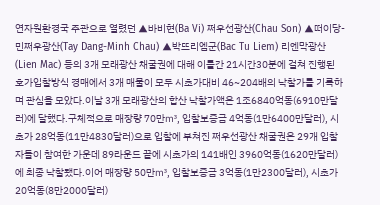연자원환경국 주관으로 열렸던 ▲바비현(Ba Vi) 쩌우선광산(Chau Son) ▲떠이당-민쩌우광산(Tay Dang-Minh Chau) ▲박뜨리엠군(Bac Tu Liem) 리엔막광산(Lien Mac) 등의 3개 모래광산 채굴권에 대해 이틀간 21시간30분에 걸쳐 진행된 호가입찰방식 경매에서 3개 매물이 모두 시초가대비 46~204배의 낙찰가를 기록하며 관심을 모았다.이날 3개 모래광산의 합산 낙찰가액은 1조6840억동(6910만달러)에 달했다.구체적으로 매장량 70만㎥, 입찰보증금 4억동(1만6400만달러), 시초가 28억동(11만4830달러)으로 입찰에 부쳐진 쩌우선광산 채굴권은 29개 입찰자들이 참여한 가운데 89라운드 끝에 시초가의 141배인 3960억동(1620만달러)에 최종 낙찰됐다.이어 매장량 50만㎥, 입찰보증금 3억동(1만2300달러), 시초가 20억동(8만2000달러)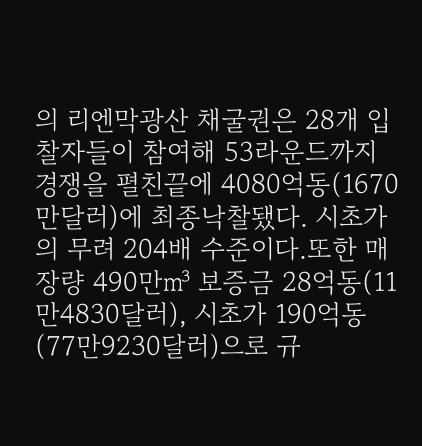의 리엔막광산 채굴권은 28개 입찰자들이 참여해 53라운드까지 경쟁을 펼친끝에 4080억동(1670만달러)에 최종낙찰됐다. 시초가의 무려 204배 수준이다.또한 매장량 490만㎥ 보증금 28억동(11만4830달러), 시초가 190억동(77만9230달러)으로 규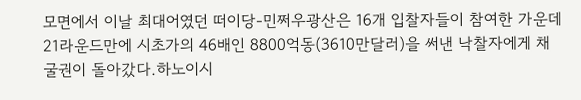모면에서 이날 최대어였던 떠이당-민쩌우광산은 16개 입찰자들이 참여한 가운데 21라운드만에 시초가의 46배인 8800억동(3610만달러)을 써낸 낙찰자에게 채굴권이 돌아갔다.하노이시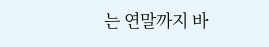는 연말까지 바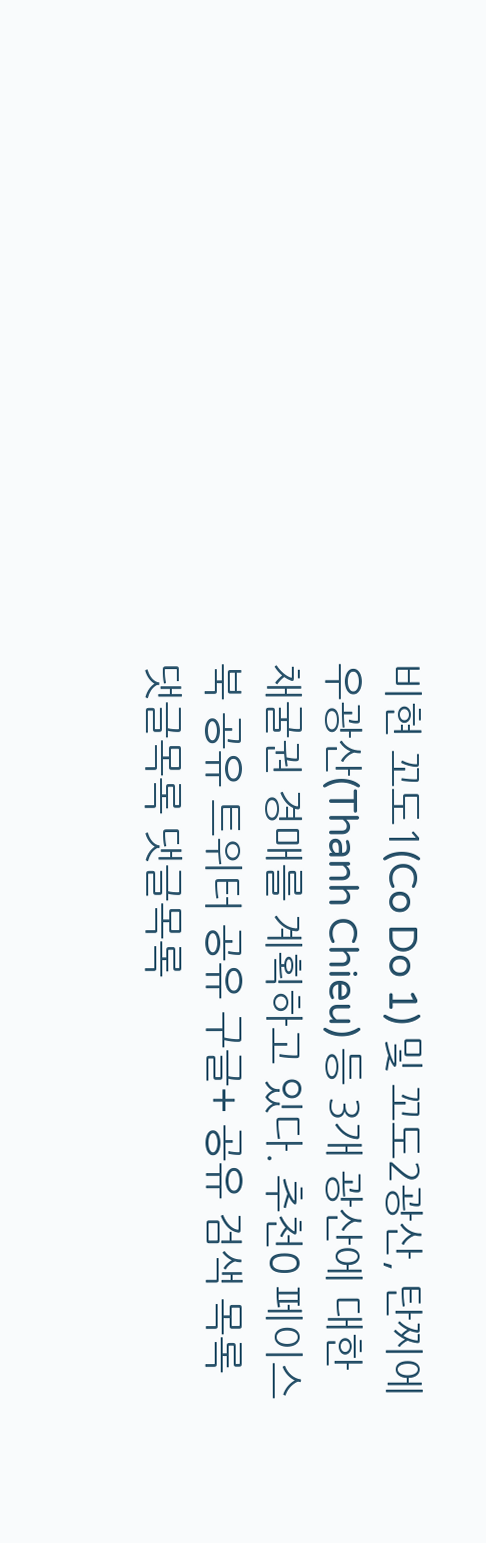비현 꼬도1(Co Do 1) 및 꼬도2광산, 탄찌에우광산(Thanh Chieu) 등 3개 광산에 대한 채굴권 경매를 계획하고 있다. 추천0 페이스북 공유 트위터 공유 구글+ 공유 검색 목록 댓글목록 댓글목록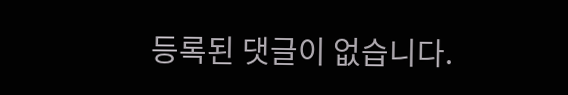등록된 댓글이 없습니다.